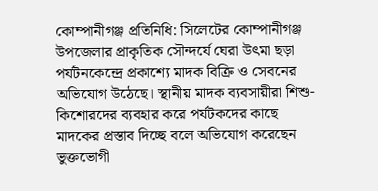কোম্পানীগঞ্জ প্রতিনিধি: সিলেটের কোম্পানীগঞ্জ উপজেলার প্রাকৃতিক সৌন্দর্যে ঘেরা উৎমা ছড়া পর্যটনকেন্দ্রে প্রকাশ্যে মাদক বিক্রি ও সেবনের অভিযোগ উঠেছে। স্থানীয় মাদক ব্যবসায়ীরা শিশু-কিশোরদের ব্যবহার করে পর্যটকদের কাছে মাদকের প্রস্তাব দিচ্ছে বলে অভিযোগ করেছেন ভুক্তভোগী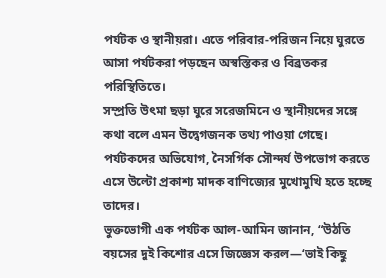পর্যটক ও স্থানীয়রা। এতে পরিবার-পরিজন নিয়ে ঘুরতে আসা পর্যটকরা পড়ছেন অস্বস্তিকর ও বিব্রতকর পরিস্থিতিতে।
সম্প্রতি উৎমা ছড়া ঘুরে সরেজমিনে ও স্থানীয়দের সঙ্গে কথা বলে এমন উদ্বেগজনক তথ্য পাওয়া গেছে। পর্যটকদের অভিযোগ, নৈসর্গিক সৌন্দর্য উপভোগ করতে এসে উল্টো প্রকাশ্য মাদক বাণিজ্যের মুখোমুখি হতে হচ্ছে তাদের।
ভুক্তভোগী এক পর্যটক আল-আমিন জানান, “উঠতি বয়সের দুই কিশোর এসে জিজ্ঞেস করল—‘ভাই কিছু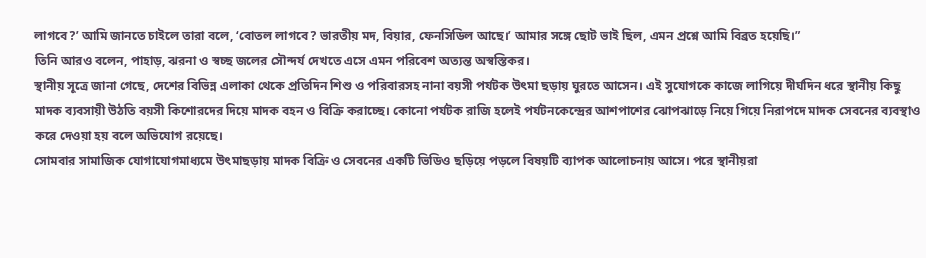লাগবে?’ আমি জানতে চাইলে তারা বলে, ‘বোতল লাগবে? ভারতীয় মদ, বিয়ার, ফেনসিডিল আছে।’ আমার সঙ্গে ছোট ভাই ছিল, এমন প্রশ্নে আমি বিব্রত হয়েছি।”
তিনি আরও বলেন, পাহাড়, ঝরনা ও স্বচ্ছ জলের সৌন্দর্য দেখতে এসে এমন পরিবেশ অত্যন্ত অস্বস্তিকর।
স্থানীয় সূত্রে জানা গেছে, দেশের বিভিন্ন এলাকা থেকে প্রতিদিন শিশু ও পরিবারসহ নানা বয়সী পর্যটক উৎমা ছড়ায় ঘুরতে আসেন। এই সুযোগকে কাজে লাগিয়ে দীর্ঘদিন ধরে স্থানীয় কিছু মাদক ব্যবসায়ী উঠতি বয়সী কিশোরদের দিয়ে মাদক বহন ও বিক্রি করাচ্ছে। কোনো পর্যটক রাজি হলেই পর্যটনকেন্দ্রের আশপাশের ঝোপঝাড়ে নিয়ে গিয়ে নিরাপদে মাদক সেবনের ব্যবস্থাও করে দেওয়া হয় বলে অভিযোগ রয়েছে।
সোমবার সামাজিক যোগাযোগমাধ্যমে উৎমাছড়ায় মাদক বিক্রি ও সেবনের একটি ভিডিও ছড়িয়ে পড়লে বিষয়টি ব্যাপক আলোচনায় আসে। পরে স্থানীয়রা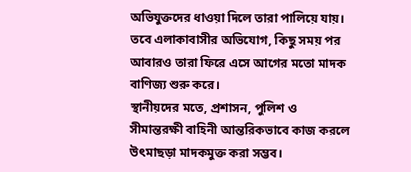অভিযুক্তদের ধাওয়া দিলে তারা পালিয়ে যায়। তবে এলাকাবাসীর অভিযোগ, কিছু সময় পর আবারও তারা ফিরে এসে আগের মতো মাদক বাণিজ্য শুরু করে।
স্থানীয়দের মতে, প্রশাসন, পুলিশ ও সীমান্তরক্ষী বাহিনী আন্তরিকভাবে কাজ করলে উৎমাছড়া মাদকমুক্ত করা সম্ভব।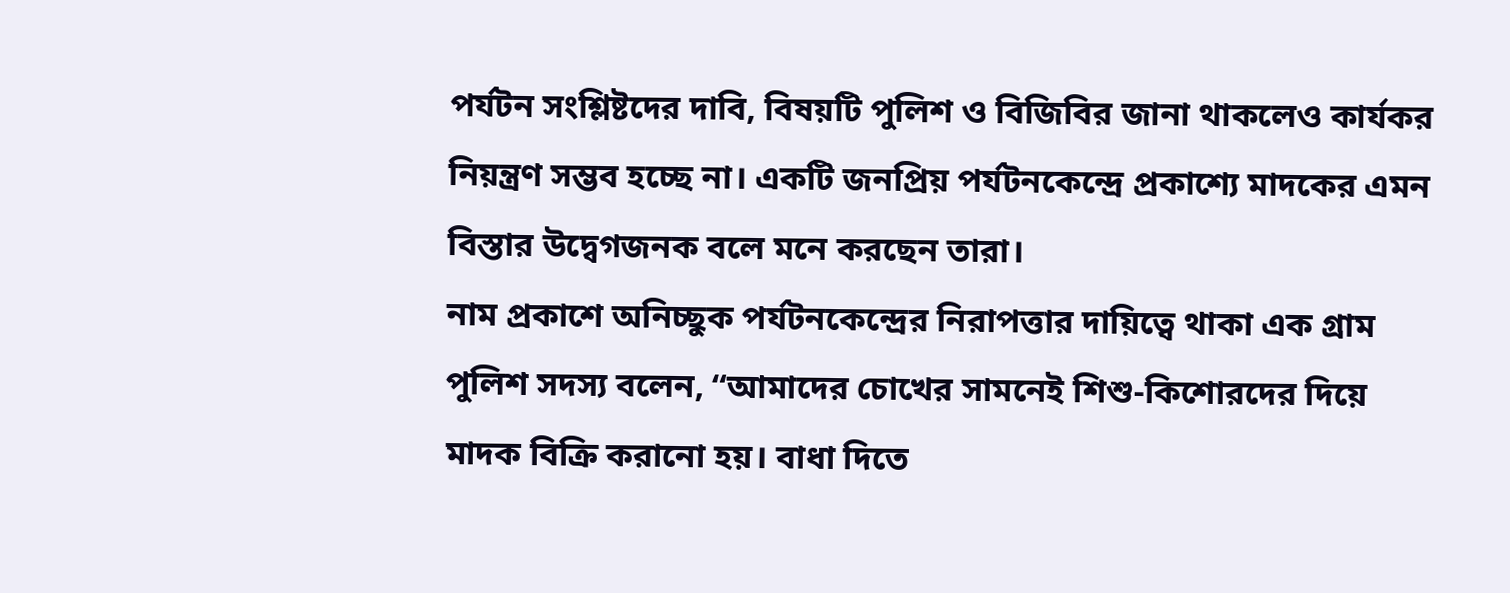পর্যটন সংশ্লিষ্টদের দাবি, বিষয়টি পুলিশ ও বিজিবির জানা থাকলেও কার্যকর নিয়ন্ত্রণ সম্ভব হচ্ছে না। একটি জনপ্রিয় পর্যটনকেন্দ্রে প্রকাশ্যে মাদকের এমন বিস্তার উদ্বেগজনক বলে মনে করছেন তারা।
নাম প্রকাশে অনিচ্ছুক পর্যটনকেন্দ্রের নিরাপত্তার দায়িত্বে থাকা এক গ্রাম পুলিশ সদস্য বলেন, “আমাদের চোখের সামনেই শিশু-কিশোরদের দিয়ে মাদক বিক্রি করানো হয়। বাধা দিতে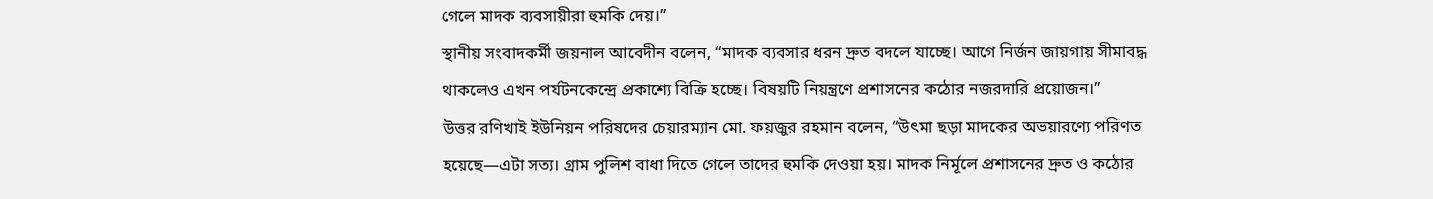গেলে মাদক ব্যবসায়ীরা হুমকি দেয়।”
স্থানীয় সংবাদকর্মী জয়নাল আবেদীন বলেন, “মাদক ব্যবসার ধরন দ্রুত বদলে যাচ্ছে। আগে নির্জন জায়গায় সীমাবদ্ধ থাকলেও এখন পর্যটনকেন্দ্রে প্রকাশ্যে বিক্রি হচ্ছে। বিষয়টি নিয়ন্ত্রণে প্রশাসনের কঠোর নজরদারি প্রয়োজন।”
উত্তর রণিখাই ইউনিয়ন পরিষদের চেয়ারম্যান মো. ফয়জুর রহমান বলেন, “উৎমা ছড়া মাদকের অভয়ারণ্যে পরিণত হয়েছে—এটা সত্য। গ্রাম পুলিশ বাধা দিতে গেলে তাদের হুমকি দেওয়া হয়। মাদক নির্মূলে প্রশাসনের দ্রুত ও কঠোর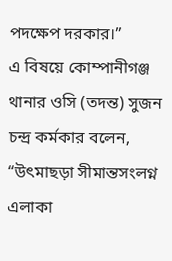পদক্ষেপ দরকার।”
এ বিষয়ে কোম্পানীগঞ্জ থানার ওসি (তদন্ত) সুজন চন্দ্র কর্মকার বলেন, “উৎমাছড়া সীমান্তসংলগ্ন এলাকা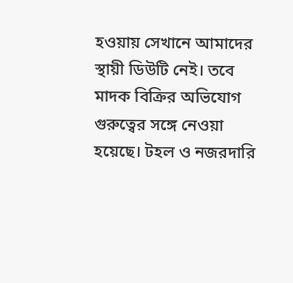হওয়ায় সেখানে আমাদের স্থায়ী ডিউটি নেই। তবে মাদক বিক্রির অভিযোগ গুরুত্বের সঙ্গে নেওয়া হয়েছে। টহল ও নজরদারি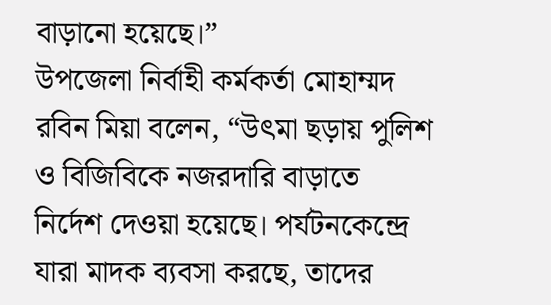বাড়ানো হয়েছে।”
উপজেলা নির্বাহী কর্মকর্তা মোহাম্মদ রবিন মিয়া বলেন, “উৎমা ছড়ায় পুলিশ ও বিজিবিকে নজরদারি বাড়াতে নির্দেশ দেওয়া হয়েছে। পর্যটনকেন্দ্রে যারা মাদক ব্যবসা করছে, তাদের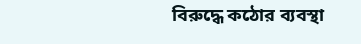বিরুদ্ধে কঠোর ব্যবস্থা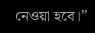নেওয়া হবে।”